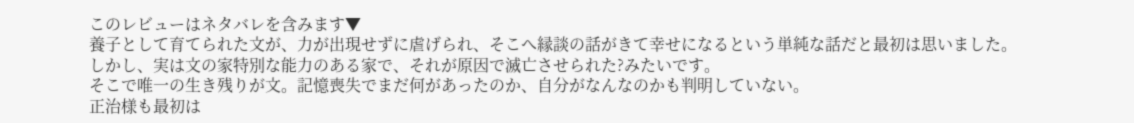このレビューはネタバレを含みます▼
養子として育てられた文が、力が出現せずに虐げられ、そこへ縁談の話がきて幸せになるという単純な話だと最初は思いました。
しかし、実は文の家特別な能力のある家で、それが原因で滅亡させられた?みたいです。
そこで唯一の生き残りが文。記憶喪失でまだ何があったのか、自分がなんなのかも判明していない。
正治様も最初は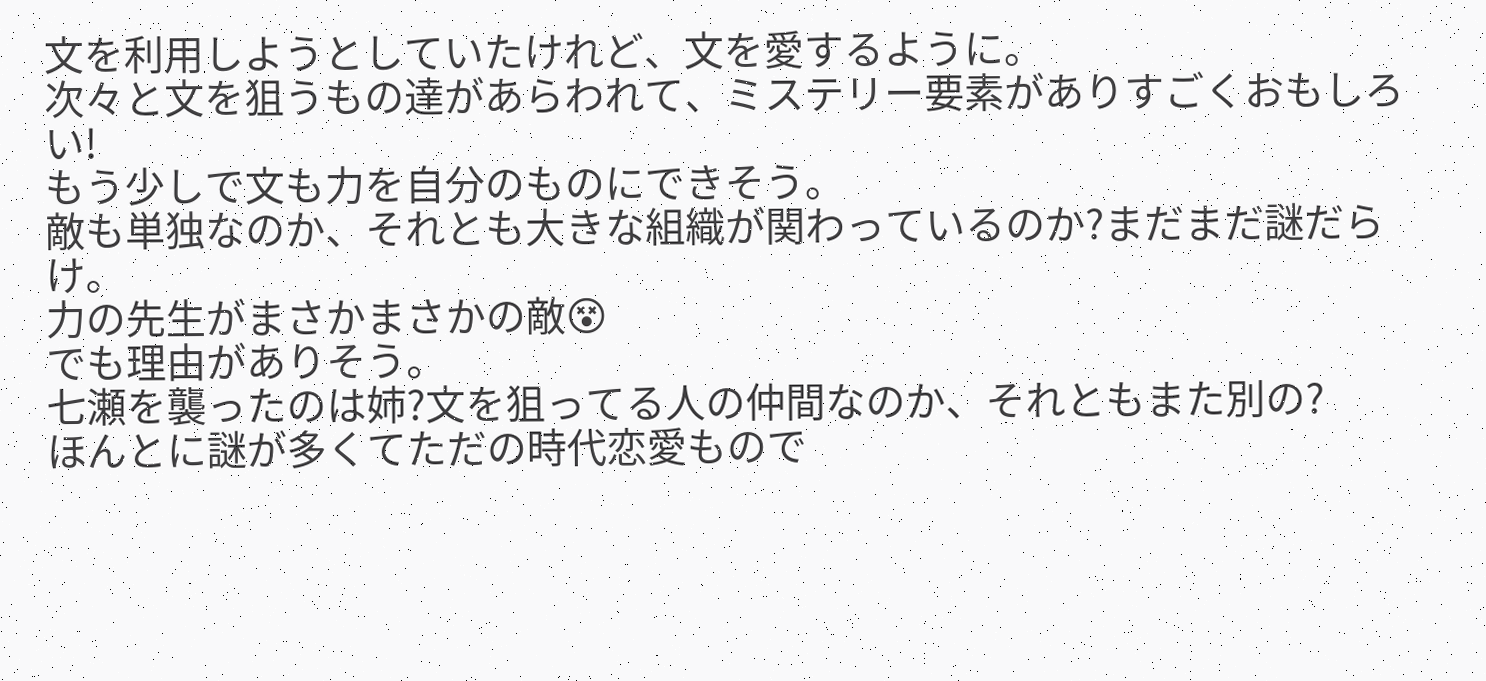文を利用しようとしていたけれど、文を愛するように。
次々と文を狙うもの達があらわれて、ミステリー要素がありすごくおもしろい!
もう少しで文も力を自分のものにできそう。
敵も単独なのか、それとも大きな組織が関わっているのか?まだまだ謎だらけ。
力の先生がまさかまさかの敵😵
でも理由がありそう。
七瀬を襲ったのは姉?文を狙ってる人の仲間なのか、それともまた別の?
ほんとに謎が多くてただの時代恋愛もので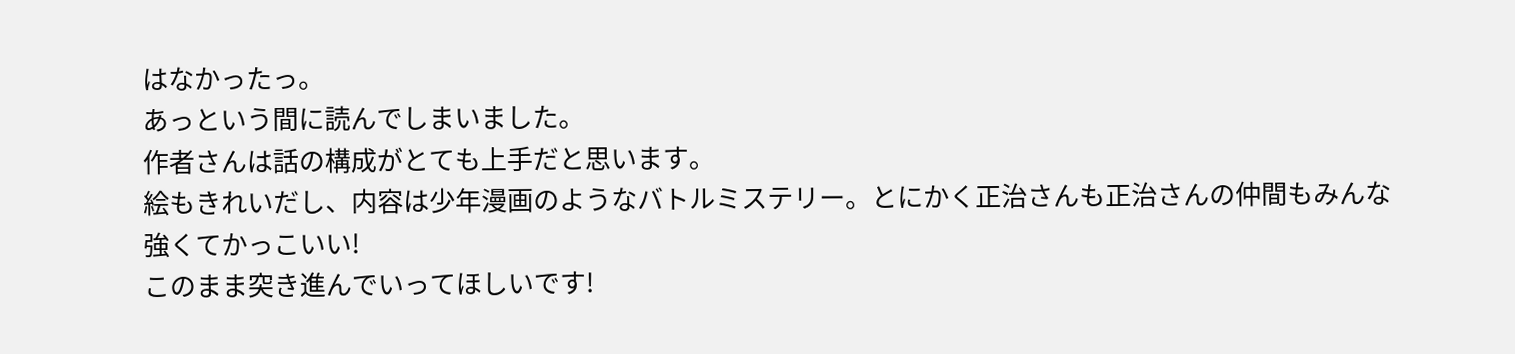はなかったっ。
あっという間に読んでしまいました。
作者さんは話の構成がとても上手だと思います。
絵もきれいだし、内容は少年漫画のようなバトルミステリー。とにかく正治さんも正治さんの仲間もみんな強くてかっこいい!
このまま突き進んでいってほしいです!